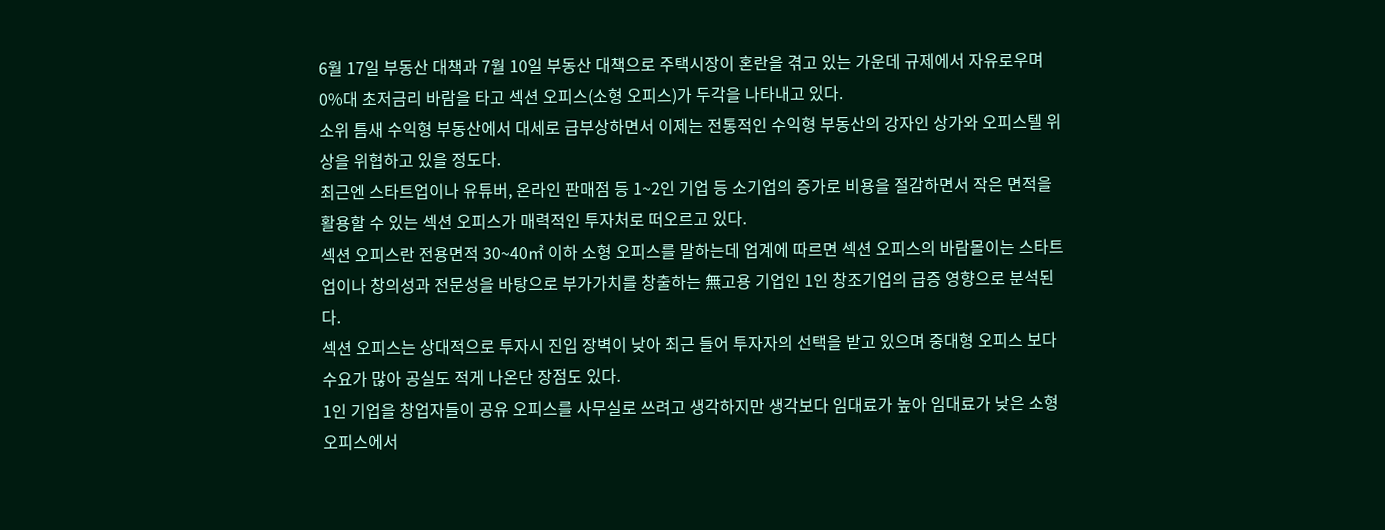6월 17일 부동산 대책과 7월 10일 부동산 대책으로 주택시장이 혼란을 겪고 있는 가운데 규제에서 자유로우며 0%대 초저금리 바람을 타고 섹션 오피스(소형 오피스)가 두각을 나타내고 있다.
소위 틈새 수익형 부동산에서 대세로 급부상하면서 이제는 전통적인 수익형 부동산의 강자인 상가와 오피스텔 위상을 위협하고 있을 정도다.
최근엔 스타트업이나 유튜버, 온라인 판매점 등 1~2인 기업 등 소기업의 증가로 비용을 절감하면서 작은 면적을 활용할 수 있는 섹션 오피스가 매력적인 투자처로 떠오르고 있다.
섹션 오피스란 전용면적 30~40㎡ 이하 소형 오피스를 말하는데 업계에 따르면 섹션 오피스의 바람몰이는 스타트업이나 창의성과 전문성을 바탕으로 부가가치를 창출하는 無고용 기업인 1인 창조기업의 급증 영향으로 분석된다.
섹션 오피스는 상대적으로 투자시 진입 장벽이 낮아 최근 들어 투자자의 선택을 받고 있으며 중대형 오피스 보다 수요가 많아 공실도 적게 나온단 장점도 있다.
1인 기업을 창업자들이 공유 오피스를 사무실로 쓰려고 생각하지만 생각보다 임대료가 높아 임대료가 낮은 소형 오피스에서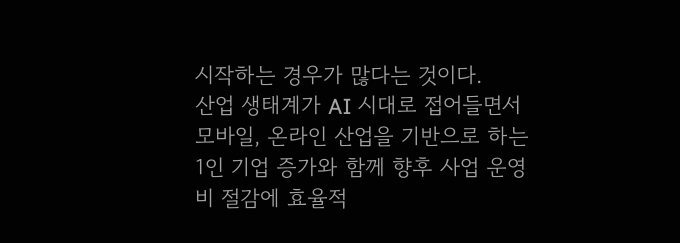시작하는 경우가 많다는 것이다.
산업 생태계가 AI 시대로 접어들면서 모바일, 온라인 산업을 기반으로 하는 1인 기업 증가와 함께 향후 사업 운영비 절감에 효율적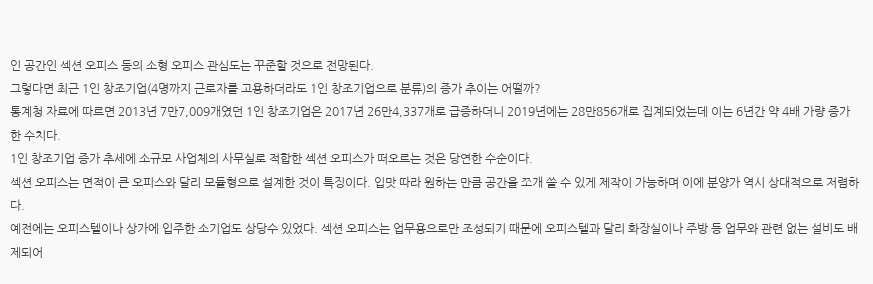인 공간인 섹션 오피스 등의 소형 오피스 관심도는 꾸준할 것으로 전망된다.
그렇다면 최근 1인 창조기업(4명까지 근로자를 고용하더라도 1인 창조기업으로 분류)의 증가 추이는 어떨까?
통계청 자료에 따르면 2013년 7만7,009개였던 1인 창조기업은 2017년 26만4,337개로 급증하더니 2019년에는 28만856개로 집계되었는데 이는 6년간 약 4배 가량 증가한 수치다.
1인 창조기업 증가 추세에 소규모 사업체의 사무실로 적합한 섹션 오피스가 떠오르는 것은 당연한 수순이다.
섹션 오피스는 면적이 큰 오피스와 달리 모듈형으로 설계한 것이 특징이다. 입맛 따라 원하는 만큼 공간을 쪼개 쓸 수 있게 제작이 가능하며 이에 분양가 역시 상대적으로 저렴하다.
예전에는 오피스텔이나 상가에 입주한 소기업도 상당수 있었다. 섹션 오피스는 업무용으로만 조성되기 때문에 오피스텔과 달리 화장실이나 주방 등 업무와 관련 없는 설비도 배제되어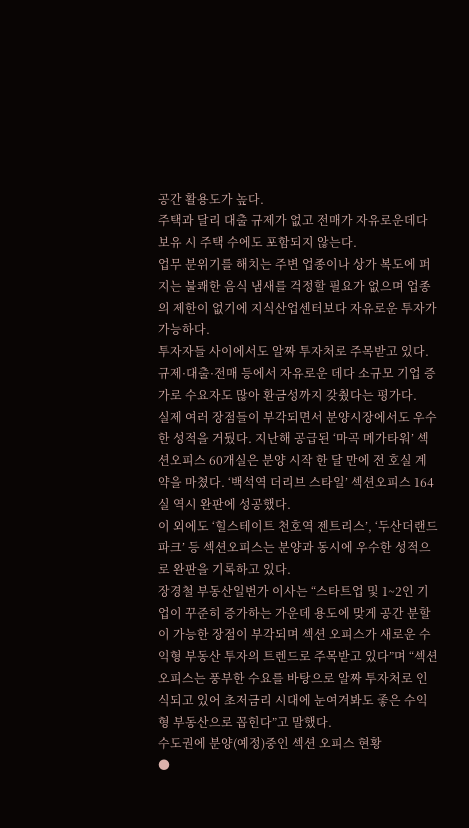공간 활용도가 높다.
주택과 달리 대출 규제가 없고 전매가 자유로운데다 보유 시 주택 수에도 포함되지 않는다.
업무 분위기를 해치는 주변 업종이나 상가 복도에 퍼지는 불쾌한 음식 냄새를 걱정할 필요가 없으며 업종의 제한이 없기에 지식산업센터보다 자유로운 투자가 가능하다.
투자자들 사이에서도 알짜 투자처로 주목받고 있다. 규제·대출·전매 등에서 자유로운 데다 소규모 기업 증가로 수요자도 많아 환금성까지 갖췄다는 평가다.
실제 여러 장점들이 부각되면서 분양시장에서도 우수한 성적을 거뒀다. 지난해 공급된 ‘마곡 메가타워’ 섹션오피스 60개실은 분양 시작 한 달 만에 전 호실 계약을 마쳤다. ‘백석역 더리브 스타일’ 섹션오피스 164실 역시 완판에 성공했다.
이 외에도 ‘힐스테이트 천호역 젠트리스’, ‘두산더랜드파크’ 등 섹션오피스는 분양과 동시에 우수한 성적으로 완판을 기록하고 있다.
장경철 부동산일번가 이사는 “스타트업 및 1~2인 기업이 꾸준히 증가하는 가운데 용도에 맞게 공간 분할이 가능한 장점이 부각되며 섹션 오피스가 새로운 수익형 부동산 투자의 트렌드로 주목받고 있다”며 “섹션 오피스는 풍부한 수요를 바탕으로 알짜 투자처로 인식되고 있어 초저금리 시대에 눈여겨봐도 좋은 수익형 부동산으로 꼽힌다”고 말했다.
수도권에 분양(예정)중인 섹션 오피스 현황
●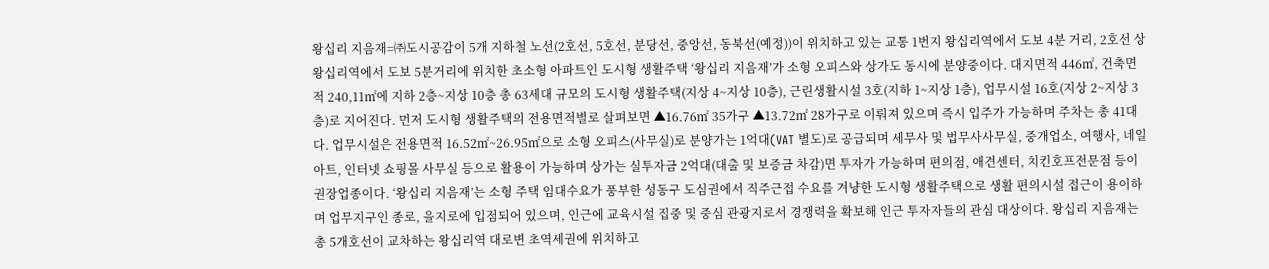왕십리 지음재=㈜도시공감이 5개 지하철 노선(2호선, 5호선, 분당선, 중앙선, 동북선(예정))이 위치하고 있는 교통 1번지 왕십리역에서 도보 4분 거리, 2호선 상왕십리역에서 도보 5분거리에 위치한 초소형 아파트인 도시형 생활주택 ‘왕십리 지음재’가 소형 오피스와 상가도 동시에 분양중이다. 대지면적 446㎡, 건축면적 240,11㎡에 지하 2층~지상 10층 총 63세대 규모의 도시형 생활주택(지상 4~지상 10층), 근린생활시설 3호(지하 1~지상 1층), 업무시설 16호(지상 2~지상 3층)로 지어진다. 먼저 도시형 생활주택의 전용면적별로 살펴보면 ▲16.76㎡ 35가구 ▲13.72㎡ 28가구로 이뤄져 있으며 즉시 입주가 가능하며 주차는 총 41대다. 업무시설은 전용면적 16.52㎡~26.95㎡으로 소형 오피스(사무실)로 분양가는 1억대(VAT 별도)로 공급되며 세무사 및 법무사사무실, 중개업소, 여행사, 네일아트, 인터넷 쇼핑몰 사무실 등으로 활용이 가능하며 상가는 실투자금 2억대(대출 및 보증금 차감)면 투자가 가능하며 편의점, 애견센터, 치킨호프전문점 등이 권장업종이다. ‘왕십리 지음재’는 소형 주택 임대수요가 풍부한 성동구 도심권에서 직주근접 수요를 겨냥한 도시형 생활주택으로 생활 편의시설 접근이 용이하며 업무지구인 종로, 을지로에 입점되어 있으며, 인근에 교육시설 집중 및 중심 관광지로서 경쟁력을 확보해 인근 투자자들의 관심 대상이다. 왕십리 지음재는 총 5개호선이 교차하는 왕십리역 대로변 초역세권에 위치하고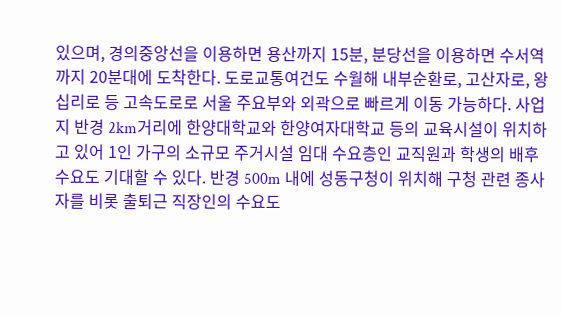있으며, 경의중앙선을 이용하면 용산까지 15분, 분당선을 이용하면 수서역까지 20분대에 도착한다. 도로교통여건도 수월해 내부순환로, 고산자로, 왕십리로 등 고속도로로 서울 주요부와 외곽으로 빠르게 이동 가능하다. 사업지 반경 2km거리에 한양대학교와 한양여자대학교 등의 교육시설이 위치하고 있어 1인 가구의 소규모 주거시설 임대 수요층인 교직원과 학생의 배후수요도 기대할 수 있다. 반경 500m 내에 성동구청이 위치해 구청 관련 종사자를 비롯 출퇴근 직장인의 수요도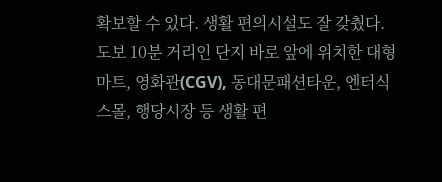확보할 수 있다. 생활 편의시설도 잘 갖췄다. 도보 10분 거리인 단지 바로 앞에 위치한 대형마트, 영화관(CGV), 동대문패션타운, 엔터식스몰, 행당시장 등 생활 편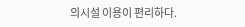의시설 이용이 편리하다.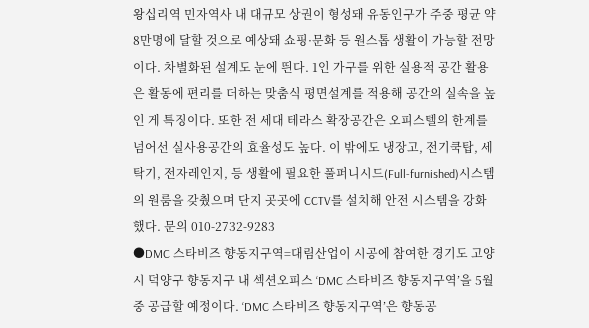왕십리역 민자역사 내 대규모 상권이 형성돼 유동인구가 주중 평균 약 8만명에 달할 것으로 예상돼 쇼핑·문화 등 원스톱 생활이 가능할 전망이다. 차별화된 설계도 눈에 띈다. 1인 가구를 위한 실용적 공간 활용은 활동에 편리를 더하는 맞춤식 평면설계를 적용해 공간의 실속을 높인 게 특징이다. 또한 전 세대 테라스 확장공간은 오피스텔의 한계를 넘어선 실사용공간의 효율성도 높다. 이 밖에도 냉장고, 전기쿡탑, 세탁기, 전자레인지, 등 생활에 필요한 풀퍼니시드(Full-furnished)시스템의 원룸을 갖췄으며 단지 곳곳에 CCTV를 설치해 안전 시스템을 강화했다. 문의 010-2732-9283
●DMC 스타비즈 향동지구역=대림산업이 시공에 참여한 경기도 고양시 덕양구 향동지구 내 섹션오피스 ‘DMC 스타비즈 향동지구역’을 5월 중 공급할 예정이다. ‘DMC 스타비즈 향동지구역’은 향동공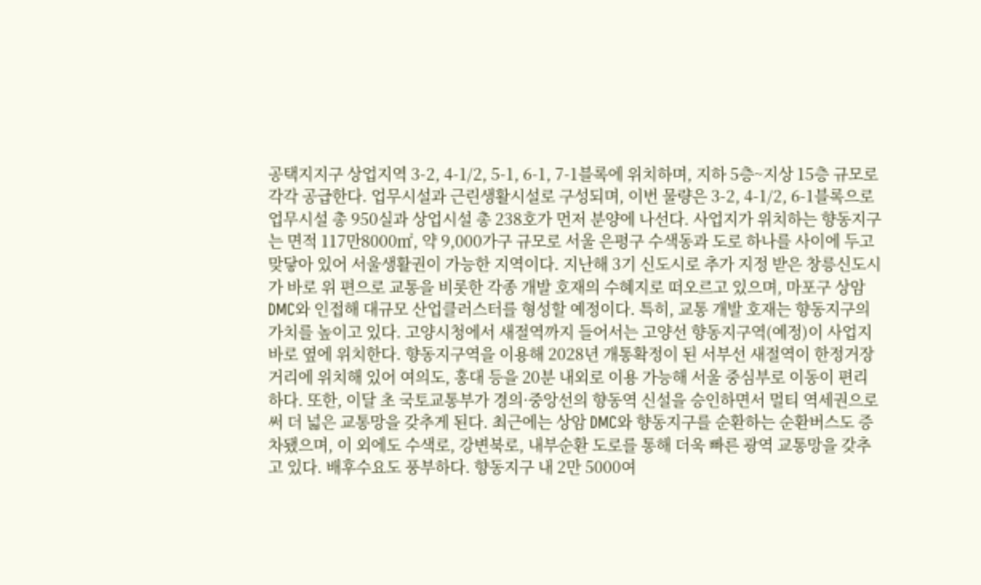공택지지구 상업지역 3-2, 4-1/2, 5-1, 6-1, 7-1블록에 위치하며, 지하 5층~지상 15층 규모로 각각 공급한다. 업무시설과 근린생활시설로 구성되며, 이번 물량은 3-2, 4-1/2, 6-1블록으로 업무시설 총 950실과 상업시설 총 238호가 먼저 분양에 나선다. 사업지가 위치하는 향동지구는 면적 117만8000㎡, 약 9,000가구 규모로 서울 은평구 수색동과 도로 하나를 사이에 두고 맞닿아 있어 서울생활권이 가능한 지역이다. 지난해 3기 신도시로 추가 지정 받은 창릉신도시가 바로 위 편으로 교통을 비롯한 각종 개발 호재의 수혜지로 떠오르고 있으며, 마포구 상암 DMC와 인접해 대규모 산업클러스터를 형성할 예정이다. 특히, 교통 개발 호재는 향동지구의 가치를 높이고 있다. 고양시청에서 새절역까지 들어서는 고양선 향동지구역(예정)이 사업지 바로 옆에 위치한다. 향동지구역을 이용해 2028년 개통확정이 된 서부선 새절역이 한정거장거리에 위치해 있어 여의도, 홍대 등을 20분 내외로 이용 가능해 서울 중심부로 이동이 편리하다. 또한, 이달 초 국토교통부가 경의·중앙선의 향동역 신설을 승인하면서 멀티 역세권으로써 더 넓은 교통망을 갖추게 된다. 최근에는 상암 DMC와 향동지구를 순환하는 순환버스도 증차됐으며, 이 외에도 수색로, 강변북로, 내부순환 도로를 통해 더욱 빠른 광역 교통망을 갖추고 있다. 배후수요도 풍부하다. 향동지구 내 2만 5000여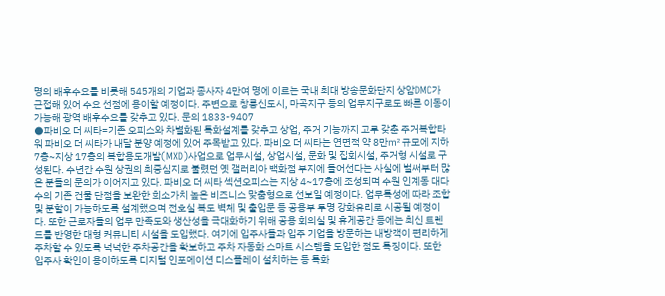명의 배후수요를 비롯해 545개의 기업과 종사자 4만여 명에 이르는 국내 최대 방송문화단지 상암DMC가 근접해 있어 수요 선점에 용이할 예정이다. 주변으로 창릉신도시, 마곡지구 등의 업무지구로도 빠른 이동이 가능해 광역 배후수요를 갖추고 있다. 문의 1833-9407
●파비오 더 씨타=기존 오피스와 차별화된 특화설계를 갖추고 상업, 주거 기능까지 고루 갖춘 주거복합타워 파비오 더 씨타가 내달 분양 예정에 있어 주목받고 있다. 파비오 더 씨타는 연면적 약 8만㎡ 규모에 지하 7층~지상 17층의 복합용도개발(MXD)사업으로 업무시설, 상업시설, 문화 및 집회시설, 주거형 시설로 구성된다. 수년간 수원 상권의 최중심지로 불렸던 옛 갤러리아 백화점 부지에 들어선다는 사실에 벌써부터 많은 분들의 문의가 이어지고 있다. 파비오 더 씨타 섹션오피스는 지상 4~17층에 조성되며 수원 인계동 대다수의 기존 건물 단점을 보완한 희소가치 높은 비즈니스 맞춤형으로 선보일 예정이다. 업무특성에 따라 조합 및 분할이 가능하도록 설계했으며 전호실 복도 벽체 및 출입문 등 공용부 투명 강화유리로 시공될 예정이다. 또한 근로자들의 업무 만족도와 생산성을 극대화하기 위해 공용 회의실 및 휴게공간 등에는 최신 트렌드를 반영한 대형 커뮤니티 시설을 도입했다. 여기에 입주사들과 입주 기업을 방문하는 내방객이 편리하게 주차할 수 있도록 넉넉한 주차공간을 확보하고 주차 자동화 스마트 시스템을 도입한 점도 특징이다. 또한 입주사 확인이 용이하도록 디지털 인포메이션 디스플레이 설치하는 등 특화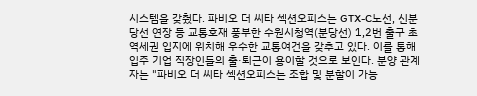시스템을 갖췄다. 파비오 더 씨타 섹션오피스는 GTX-C노선, 신분당선 연장 등 교통호재 풍부한 수원시청역(분당선) 1,2번 출구 초역세권 입지에 위치해 우수한 교통여건을 갖추고 있다. 이를 통해 입주 기업 직장인들의 출·퇴근이 용이할 것으로 보인다. 분양 관계자는 "파비오 더 씨타 섹션오피스는 조합 및 분할이 가능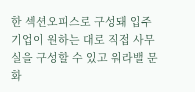한 섹션오피스로 구성돼 입주 기업이 원하는 대로 직접 사무실을 구성할 수 있고 워라밸 문화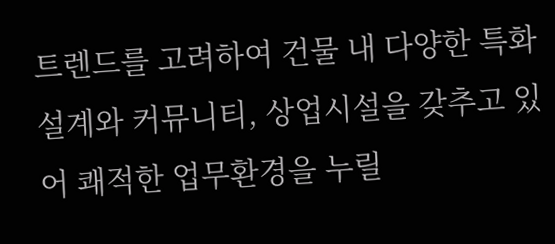트렌드를 고려하여 건물 내 다양한 특화설계와 커뮤니티, 상업시설을 갖추고 있어 쾌적한 업무환경을 누릴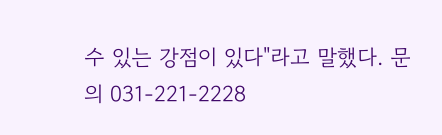수 있는 강점이 있다"라고 말했다. 문의 031-221-2228